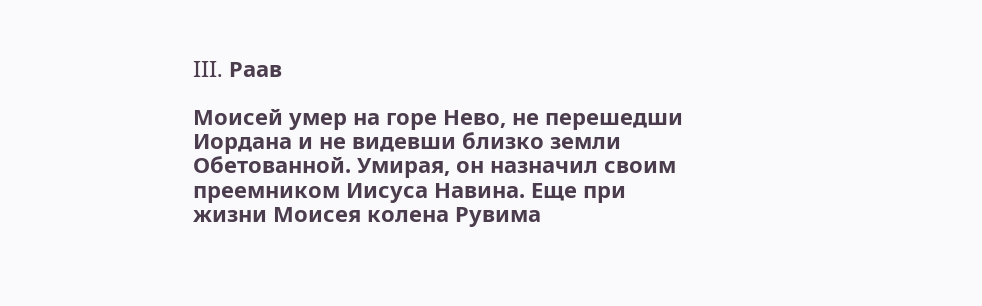III. Раав

Моисей умер на горе Нево, не перешедши Иордана и не видевши близко земли Обетованной. Умирая, он назначил своим преемником Иисуса Навина. Еще при жизни Моисея колена Рувима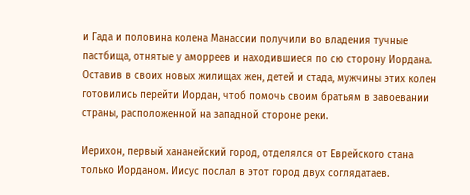и Гада и половина колена Манассии получили во владения тучные пастбища, отнятые у аморреев и находившиеся по сю сторону Иордана. Оставив в своих новых жилищах жен, детей и стада, мужчины этих колен готовились перейти Иордан, чтоб помочь своим братьям в завоевании страны, расположенной на западной стороне реки.

Иерихон, первый хананейский город, отделялся от Еврейского стана только Иорданом. Иисус послал в этот город двух соглядатаев.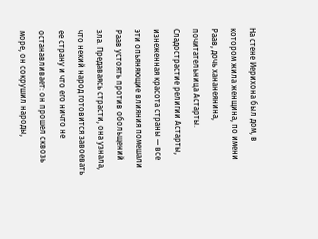На стене Иерихона был дом, в котором жила женщина, по имени Раав, дочь хананеянина, почитательница Астарты. Сладострастие религии Астарты, изнеженная красота страны — все эти опьяняющие влияния помешали Раав устоять против обольщений зла. Предаваясь страсти, она узнала, что некий народ готовится завоевать ее страну и что его ничто не останавливает: он прошел сквозь море, он сокрушил народы,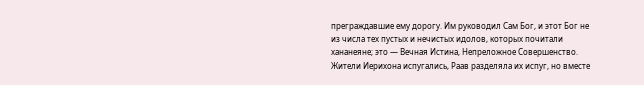преграждавшие ему дорогу. Им руководил Сам Бог, и этот Бог не из числа тех пустых и нечистых идолов, которых почитали хананеяне; это — Вечная Истина, Непреложное Совершенство. Жители Иерихона испугались, Раав разделяла их испуг, но вместе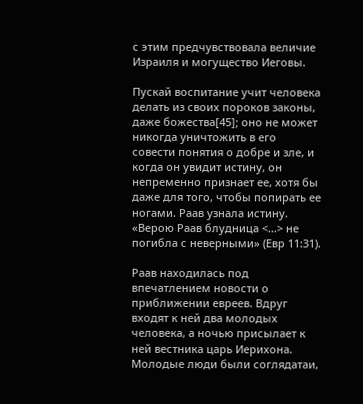с этим предчувствовала величие Израиля и могущество Иеговы.

Пускай воспитание учит человека делать из своих пороков законы, даже божества[45]; оно не может никогда уничтожить в его совести понятия о добре и зле, и когда он увидит истину, он непременно признает ее, хотя бы даже для того, чтобы попирать ее ногами. Раав узнала истину. «Верою Раав блудница <…> не погибла с неверными» (Евр 11:31).

Раав находилась под впечатлением новости о приближении евреев. Вдруг входят к ней два молодых человека, а ночью присылает к ней вестника царь Иерихона. Молодые люди были соглядатаи,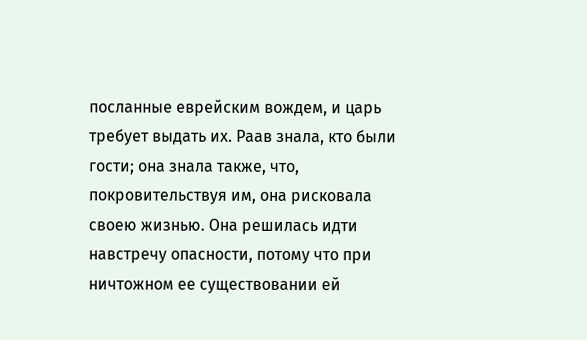посланные еврейским вождем, и царь требует выдать их. Раав знала, кто были гости; она знала также, что, покровительствуя им, она рисковала своею жизнью. Она решилась идти навстречу опасности, потому что при ничтожном ее существовании ей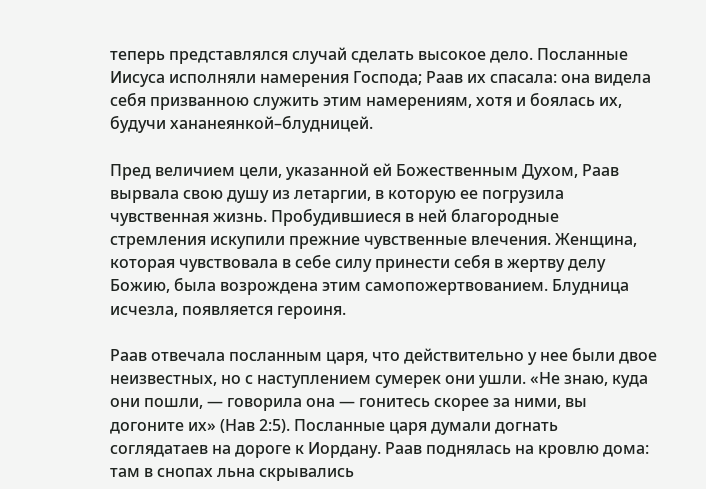теперь представлялся случай сделать высокое дело. Посланные Иисуса исполняли намерения Господа; Раав их спасала: она видела себя призванною служить этим намерениям, хотя и боялась их, будучи хананеянкой–блудницей.

Пред величием цели, указанной ей Божественным Духом, Раав вырвала свою душу из летаргии, в которую ее погрузила чувственная жизнь. Пробудившиеся в ней благородные стремления искупили прежние чувственные влечения. Женщина, которая чувствовала в себе силу принести себя в жертву делу Божию, была возрождена этим самопожертвованием. Блудница исчезла, появляется героиня.

Раав отвечала посланным царя, что действительно у нее были двое неизвестных, но с наступлением сумерек они ушли. «Не знаю, куда они пошли, — говорила она — гонитесь скорее за ними, вы догоните их» (Нав 2:5). Посланные царя думали догнать соглядатаев на дороге к Иордану. Раав поднялась на кровлю дома: там в снопах льна скрывались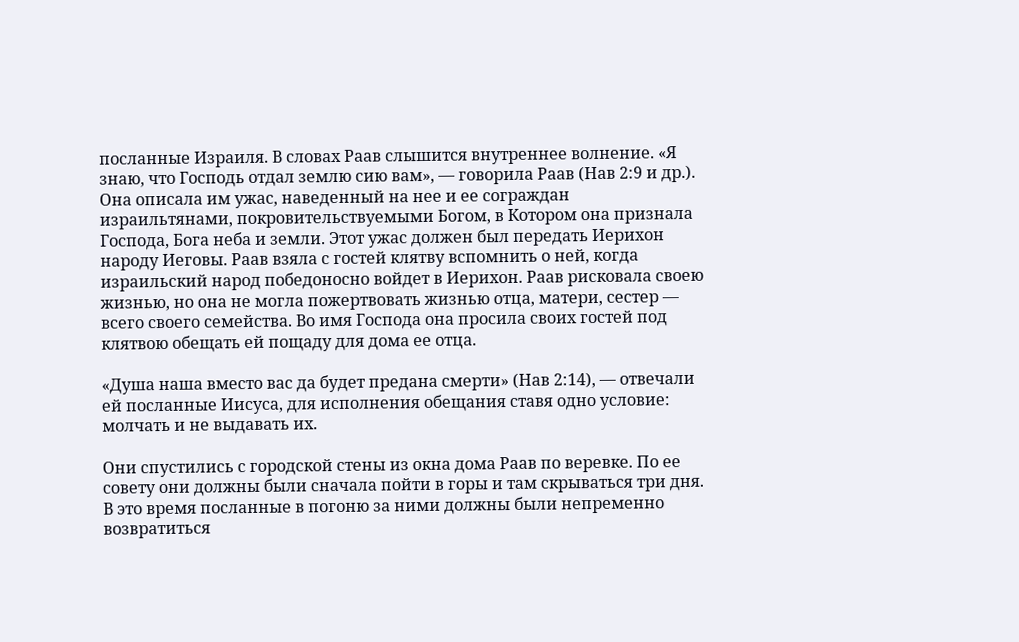посланные Израиля. В словах Раав слышится внутреннее волнение. «Я знаю, что Господь отдал землю сию вам», — говорила Раав (Нав 2:9 и др.). Она описала им ужас, наведенный на нее и ее сограждан израильтянами, покровительствуемыми Богом, в Котором она признала Господа, Бога неба и земли. Этот ужас должен был передать Иерихон народу Иеговы. Раав взяла с гостей клятву вспомнить о ней, когда израильский народ победоносно войдет в Иерихон. Раав рисковала своею жизнью, но она не могла пожертвовать жизнью отца, матери, сестер — всего своего семейства. Во имя Господа она просила своих гостей под клятвою обещать ей пощаду для дома ее отца.

«Душа наша вместо вас да будет предана смерти» (Нав 2:14), — отвечали ей посланные Иисуса, для исполнения обещания ставя одно условие: молчать и не выдавать их.

Они спустились с городской стены из окна дома Раав по веревке. По ее совету они должны были сначала пойти в горы и там скрываться три дня. В это время посланные в погоню за ними должны были непременно возвратиться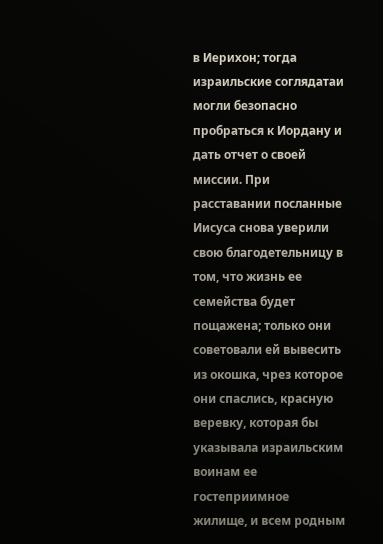в Иерихон; тогда израильские соглядатаи могли безопасно пробраться к Иордану и дать отчет о своей миссии. При расставании посланные Иисуса снова уверили свою благодетельницу в том, что жизнь ее семейства будет пощажена; только они советовали ей вывесить из окошка, чрез которое они спаслись, красную веревку, которая бы указывала израильским воинам ее гостеприимное жилище, и всем родным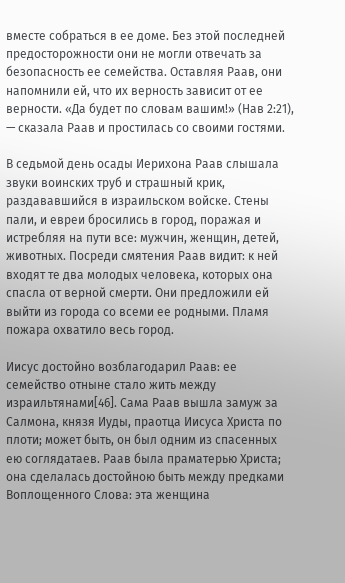вместе собраться в ее доме. Без этой последней предосторожности они не могли отвечать за безопасность ее семейства. Оставляя Раав, они напомнили ей, что их верность зависит от ее верности. «Да будет по словам вашим!» (Нав 2:21), — сказала Раав и простилась со своими гостями.

В седьмой день осады Иерихона Раав слышала звуки воинских труб и страшный крик, раздававшийся в израильском войске. Стены пали, и евреи бросились в город, поражая и истребляя на пути все: мужчин, женщин, детей, животных. Посреди смятения Раав видит: к ней входят те два молодых человека, которых она спасла от верной смерти. Они предложили ей выйти из города со всеми ее родными. Пламя пожара охватило весь город.

Иисус достойно возблагодарил Раав: ее семейство отныне стало жить между израильтянами[46]. Сама Раав вышла замуж за Салмона, князя Иуды, праотца Иисуса Христа по плоти; может быть, он был одним из спасенных ею соглядатаев. Раав была праматерью Христа; она сделалась достойною быть между предками Воплощенного Слова: эта женщина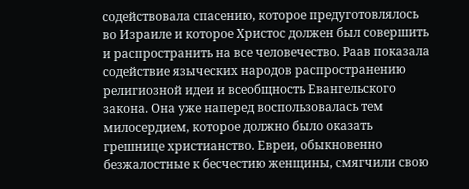содействовала спасению, которое предуготовлялось во Израиле и которое Христос должен был совершить и распространить на все человечество. Раав показала содействие языческих народов распространению религиозной идеи и всеобщность Евангельского закона. Она уже наперед воспользовалась тем милосердием, которое должно было оказать грешнице христианство. Евреи, обыкновенно безжалостные к бесчестию женщины, смягчили свою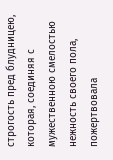строгость пред блудницею, которая, соединяя с мужественною смелостью нежность своего пола, пожертвовала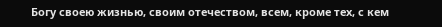Богу своею жизнью, своим отечеством, всем, кроме тех, с кем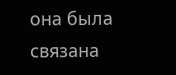она была связана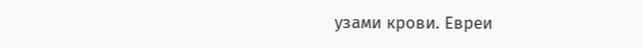узами крови. Евреи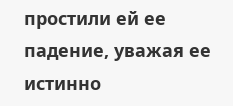простили ей ее падение, уважая ее истинно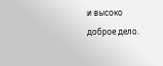и высоко доброе дело.